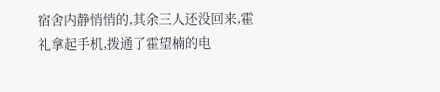宿舍内静悄悄的,其余三人还没回来,霍礼拿起手机,拨通了霍望楠的电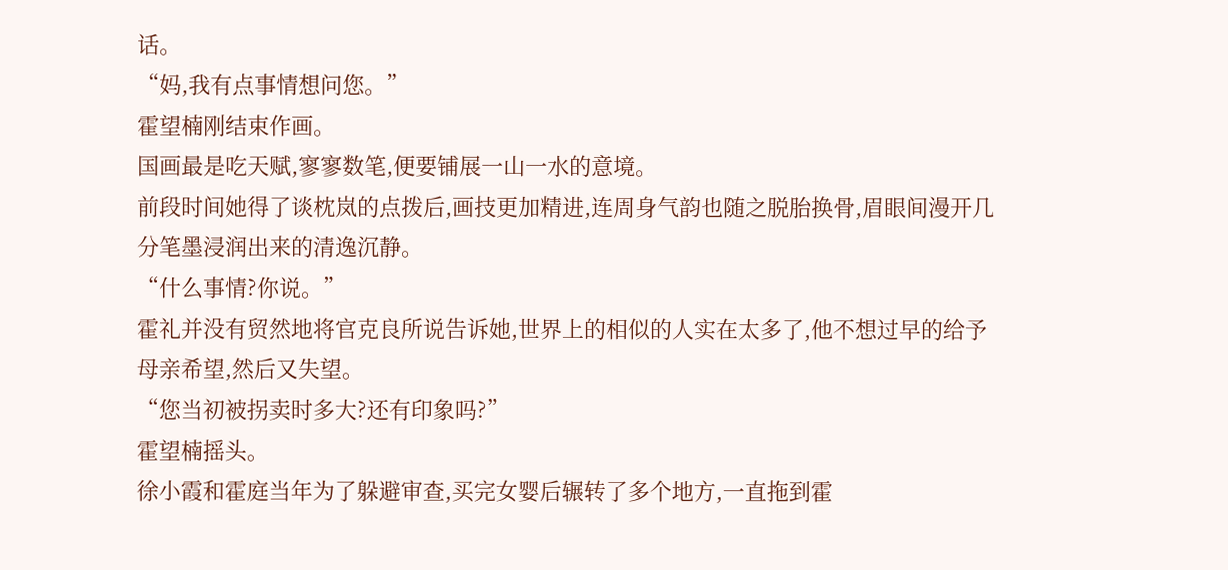话。
“妈,我有点事情想问您。”
霍望楠刚结束作画。
国画最是吃天赋,寥寥数笔,便要铺展一山一水的意境。
前段时间她得了谈枕岚的点拨后,画技更加精进,连周身气韵也随之脱胎换骨,眉眼间漫开几分笔墨浸润出来的清逸沉静。
“什么事情?你说。”
霍礼并没有贸然地将官克良所说告诉她,世界上的相似的人实在太多了,他不想过早的给予母亲希望,然后又失望。
“您当初被拐卖时多大?还有印象吗?”
霍望楠摇头。
徐小霞和霍庭当年为了躲避审查,买完女婴后辗转了多个地方,一直拖到霍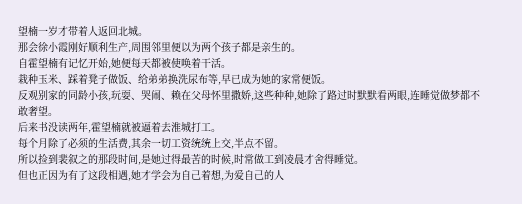望楠一岁才带着人返回北城。
那会徐小霞刚好顺利生产,周围邻里便以为两个孩子都是亲生的。
自霍望楠有记忆开始,她便每天都被使唤着干活。
栽种玉米、踩着凳子做饭、给弟弟换洗尿布等,早已成为她的家常便饭。
反观别家的同龄小孩,玩耍、哭闹、赖在父母怀里撒娇,这些种种,她除了路过时默默看两眼,连睡觉做梦都不敢奢望。
后来书没读两年,霍望楠就被逼着去淮城打工。
每个月除了必须的生活费,其余一切工资统统上交,半点不留。
所以捡到裴叙之的那段时间,是她过得最苦的时候,时常做工到凌晨才舍得睡觉。
但也正因为有了这段相遇,她才学会为自己着想,为爱自己的人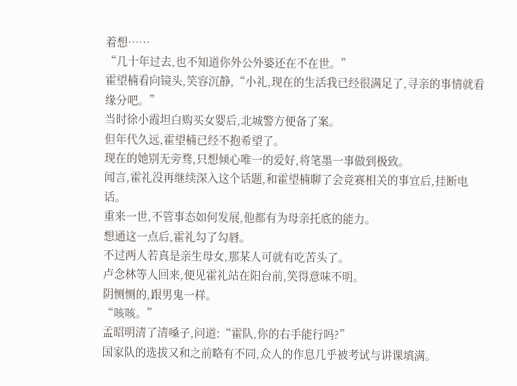着想……
“几十年过去,也不知道你外公外婆还在不在世。”
霍望楠看向镜头,笑容沉静,“小礼,现在的生活我已经很满足了,寻亲的事情就看缘分吧。”
当时徐小霞坦白购买女婴后,北城警方便备了案。
但年代久远,霍望楠已经不抱希望了。
现在的她别无旁骛,只想倾心唯一的爱好,将笔墨一事做到极致。
闻言,霍礼没再继续深入这个话题,和霍望楠聊了会竞赛相关的事宜后,挂断电话。
重来一世,不管事态如何发展,他都有为母亲托底的能力。
想通这一点后,霍礼勾了勾唇。
不过两人若真是亲生母女,那某人可就有吃苦头了。
卢念林等人回来,便见霍礼站在阳台前,笑得意味不明。
阴恻恻的,跟男鬼一样。
“咳咳。”
孟昭明清了清嗓子,问道:“霍队,你的右手能行吗?”
国家队的选拔又和之前略有不同,众人的作息几乎被考试与讲课填满。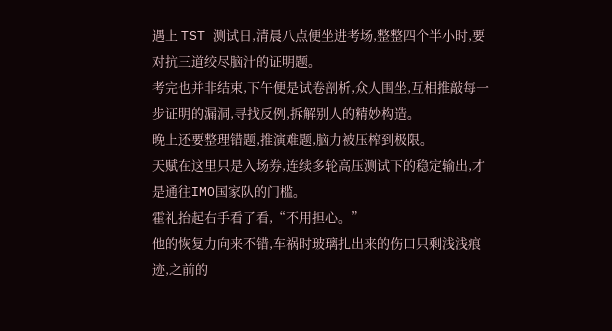遇上 TST 测试日,清晨八点便坐进考场,整整四个半小时,要对抗三道绞尽脑汁的证明题。
考完也并非结束,下午便是试卷剖析,众人围坐,互相推敲每一步证明的漏洞,寻找反例,拆解别人的精妙构造。
晚上还要整理错题,推演难题,脑力被压榨到极限。
天赋在这里只是入场券,连续多轮高压测试下的稳定输出,才是通往IMO国家队的门槛。
霍礼抬起右手看了看,“不用担心。”
他的恢复力向来不错,车祸时玻璃扎出来的伤口只剩浅浅痕迹,之前的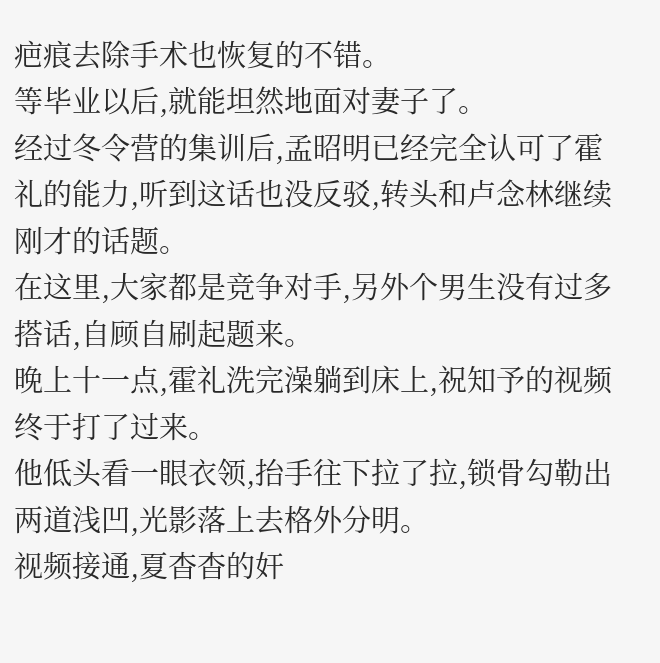疤痕去除手术也恢复的不错。
等毕业以后,就能坦然地面对妻子了。
经过冬令营的集训后,孟昭明已经完全认可了霍礼的能力,听到这话也没反驳,转头和卢念林继续刚才的话题。
在这里,大家都是竞争对手,另外个男生没有过多搭话,自顾自刷起题来。
晚上十一点,霍礼洗完澡躺到床上,祝知予的视频终于打了过来。
他低头看一眼衣领,抬手往下拉了拉,锁骨勾勒出两道浅凹,光影落上去格外分明。
视频接通,夏杳杳的奸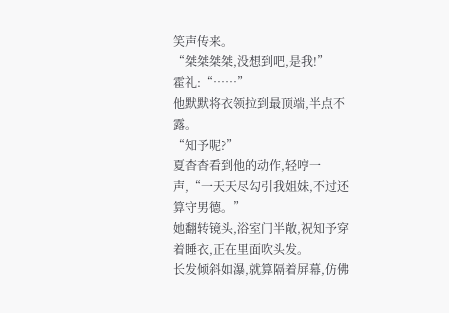笑声传来。
“桀桀桀桀,没想到吧,是我!”
霍礼:“……”
他默默将衣领拉到最顶端,半点不露。
“知予呢?”
夏杳杳看到他的动作,轻哼一声,“一天天尽勾引我姐妹,不过还算守男德。”
她翻转镜头,浴室门半敞,祝知予穿着睡衣,正在里面吹头发。
长发倾斜如瀑,就算隔着屏幕,仿佛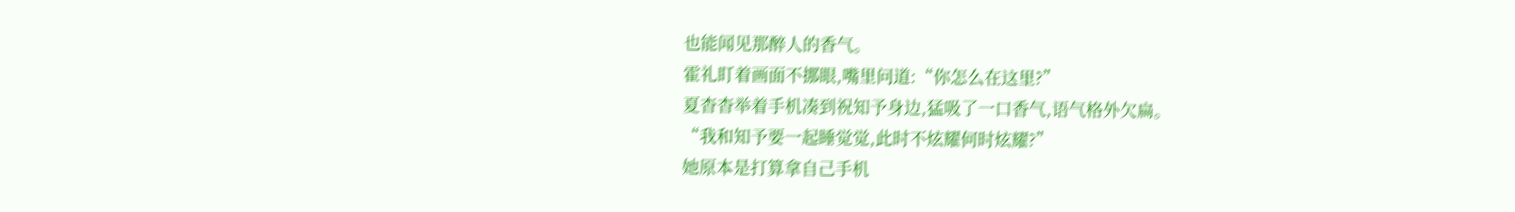也能闻见那醉人的香气。
霍礼盯着画面不挪眼,嘴里问道:“你怎么在这里?”
夏杳杳举着手机凑到祝知予身边,猛吸了一口香气,语气格外欠扁。
“我和知予要一起睡觉觉,此时不炫耀何时炫耀?”
她原本是打算拿自己手机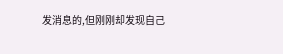发消息的,但刚刚却发现自己